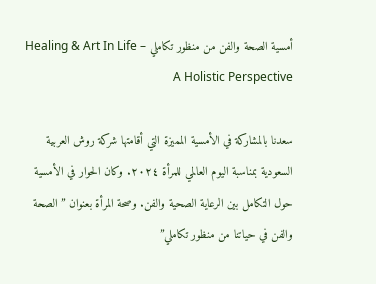أمسية الصحة والفن من منظور تكاملي Healing & Art In Life – A Holistic Perspective

سعدنا بالمشاركة في الأمسية المميزة التي أقامتها شركة روش العربية السعودية بمناسبة اليوم العالمي للمرأة ٢٠٢٤. وكان الحوار في الأمسية حول التكامل بين الرعاية الصحية والفن. وصحة المرأة بعنوان ” الصحة والفن في حياتنا من منظور تكاملي”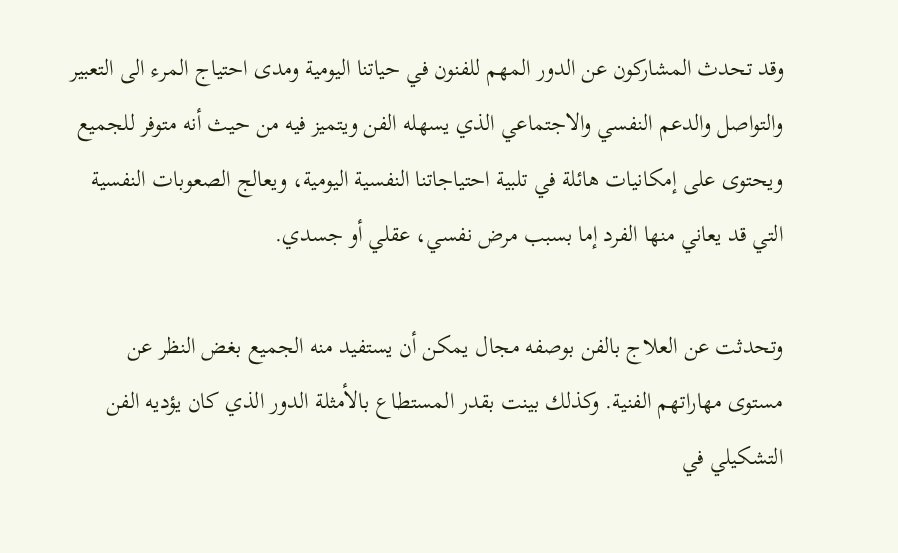وقد تحدث المشاركون عن الدور المهم للفنون في حياتنا اليومية ومدى احتياج المرء الى التعبير والتواصل والدعم النفسي والاجتماعي الذي يسهله الفن ويتميز فيه من حيث أنه متوفر للجميع ويحتوى على إمكانيات هائلة في تلبية احتياجاتنا النفسية اليومية، ويعالج الصعوبات النفسية التي قد يعاني منها الفرد إما بسبب مرض نفسي، عقلي أو جسدي.

وتحدثت عن العلاج بالفن بوصفه مجال يمكن أن يستفيد منه الجميع بغض النظر عن مستوى مهاراتهم الفنية. وكذلك بينت بقدر المستطاع بالأمثلة الدور الذي كان يؤديه الفن التشكيلي في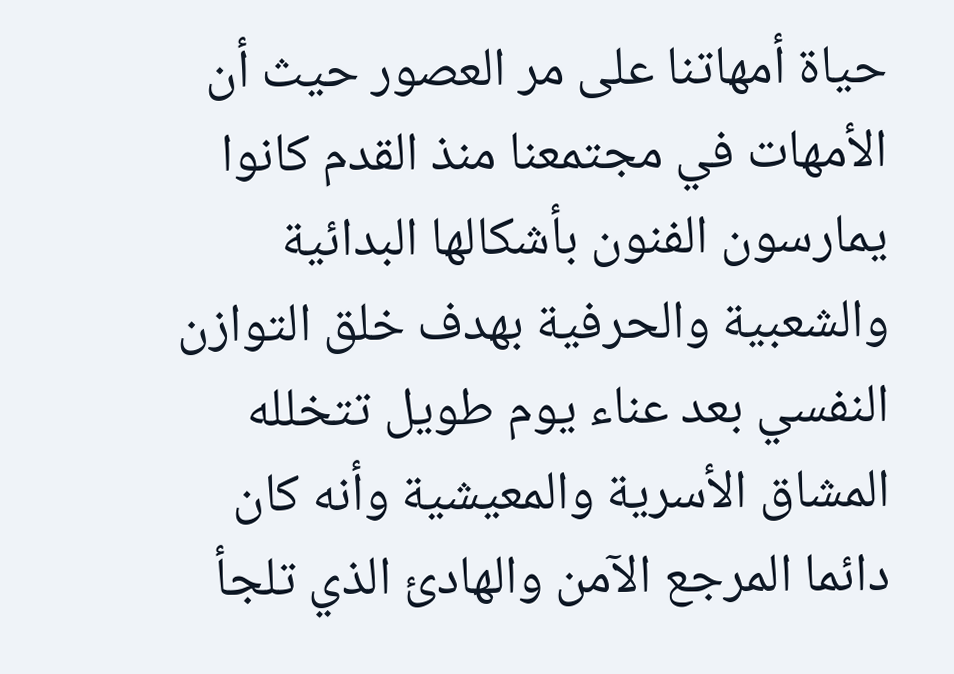حياة أمهاتنا على مر العصور حيث أن الأمهات في مجتمعنا منذ القدم كانوا يمارسون الفنون بأشكالها البدائية والشعبية والحرفية بهدف خلق التوازن النفسي بعد عناء يوم طويل تتخلله المشاق الأسرية والمعيشية وأنه كان دائما المرجع الآمن والهادئ الذي تلجأ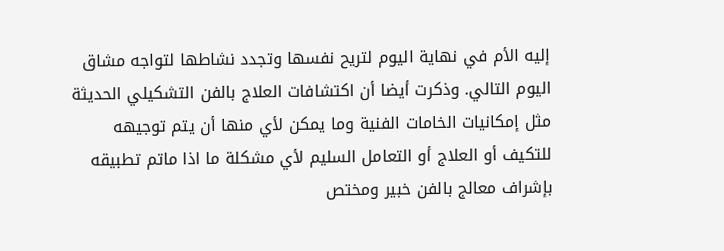إليه الأم في نهاية اليوم لتريح نفسها وتجدد نشاطها لتواجه مشاق اليوم التالي. وذكرت أيضا أن اكتشافات العلاج بالفن التشكيلي الحديثة مثل إمكانيات الخامات الفنية وما يمكن لأي منها أن يتم توجيهه للتكيف أو العلاج أو التعامل السليم لأي مشكلة ما اذا ماتم تطبيقه بإشراف معالج بالفن خبير ومختص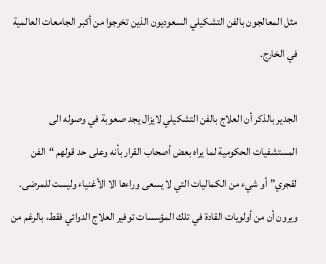مثل المعالجون بالفن التشكيلي السعوديون الذين تخرجوا من أكبر الجامعات العالمية في الخارج.

الجدير بالذكر أن العلاج بالفن التشكيلي لايزال يجد صعوبة في وصوله الى المستشفيات الحكومية لما يراه بعض أصحاب القرار بأنه وعلى حد قولهم “الفن لقجري” أو شيء من الكماليات التي لا يسعى وراءها الا الأغنياء وليست للمرضى. ويرون أن من أولويات القادة في تلك المؤسسات توفير العلاج الدوائي فقط، بالرغم من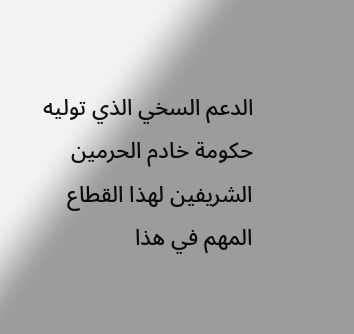الدعم السخي الذي توليه حكومة خادم الحرمين الشريفين لهذا القطاع المهم في هذا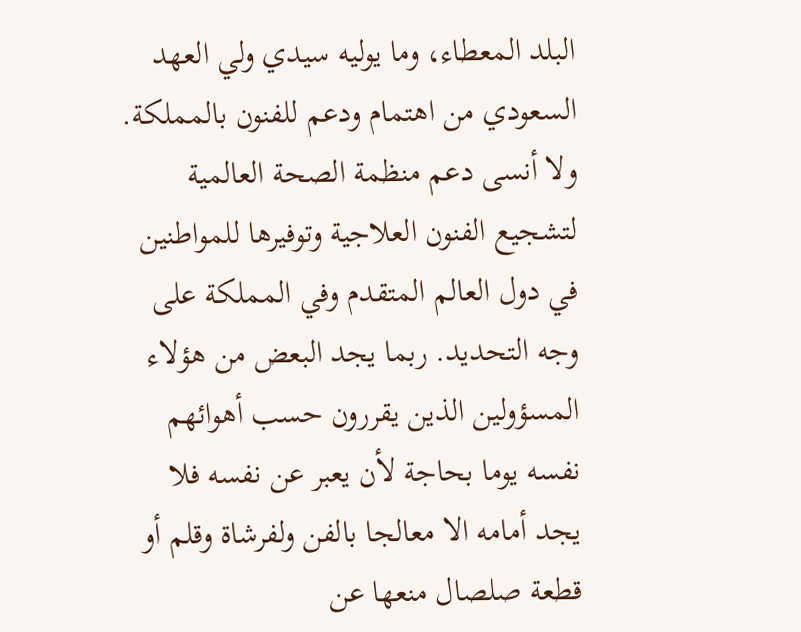البلد المعطاء، وما يوليه سيدي ولي العهد السعودي من اهتمام ودعم للفنون بالمملكة. ولا أنسى دعم منظمة الصحة العالمية لتشجيع الفنون العلاجية وتوفيرها للمواطنين في دول العالم المتقدم وفي المملكة على وجه التحديد. ربما يجد البعض من هؤلاء المسؤولين الذين يقررون حسب أهوائهم نفسه يوما بحاجة لأن يعبر عن نفسه فلا يجد أمامه الا معالجا بالفن ولفرشاة وقلم أو قطعة صلصال منعها عن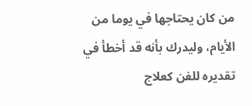من كان يحتاجها في يوما من الأيام، وليدرك بأنه قد أخطأ في تقديره للفن كعلاج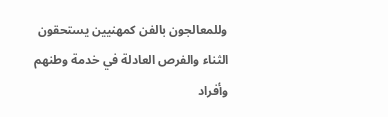وللمعالجون بالفن كمهنيين يستحقون الثناء والفرص العادلة في خدمة وطنهم وأفراد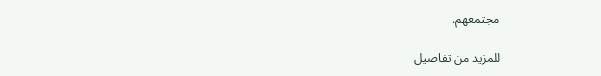مجتمعهم.

للمزيد من تفاصيل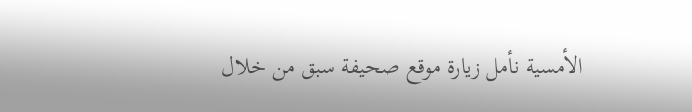الأمسية نأمل زيارة موقع صحيفة سبق من خلال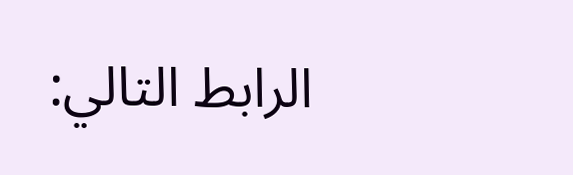الرابط التالي: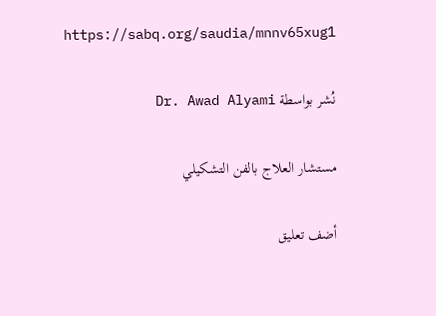https://sabq.org/saudia/mnnv65xug1

نُشر بواسطة Dr. Awad Alyami

مستشار العلاج بالفن التشكيلي

أضف تعليق